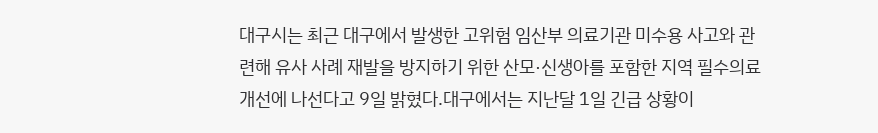대구시는 최근 대구에서 발생한 고위험 임산부 의료기관 미수용 사고와 관련해 유사 사례 재발을 방지하기 위한 산모·신생아를 포함한 지역 필수의료 개선에 나선다고 9일 밝혔다.대구에서는 지난달 1일 긴급 상황이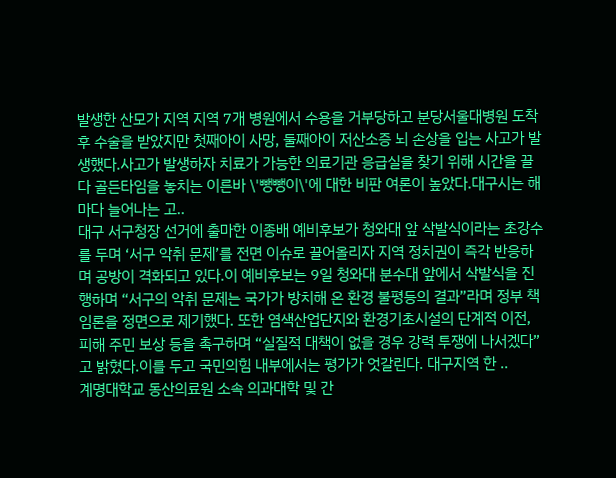발생한 산모가 지역 지역 7개 병원에서 수용을 거부당하고 분당서울대병원 도착 후 수술을 받았지만 첫째아이 사망, 둘째아이 저산소증 뇌 손상을 입는 사고가 발생했다.사고가 발생하자 치료가 가능한 의료기관 응급실을 찾기 위해 시간을 끌다 골든타임을 놓치는 이른바 \'뺑뺑이\'에 대한 비판 여론이 높았다.대구시는 해마다 늘어나는 고..
대구 서구청장 선거에 출마한 이종배 예비후보가 청와대 앞 삭발식이라는 초강수를 두며 ‘서구 악취 문제’를 전면 이슈로 끌어올리자 지역 정치권이 즉각 반응하며 공방이 격화되고 있다.이 예비후보는 9일 청와대 분수대 앞에서 삭발식을 진행하며 “서구의 악취 문제는 국가가 방치해 온 환경 불평등의 결과”라며 정부 책임론을 정면으로 제기했다. 또한 염색산업단지와 환경기초시설의 단계적 이전, 피해 주민 보상 등을 촉구하며 “실질적 대책이 없을 경우 강력 투쟁에 나서겠다”고 밝혔다.이를 두고 국민의힘 내부에서는 평가가 엇갈린다. 대구지역 한 ..
계명대학교 동산의료원 소속 의과대학 및 간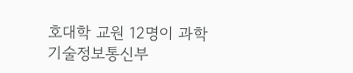호대학 교원 12명이 과학기술정보통신부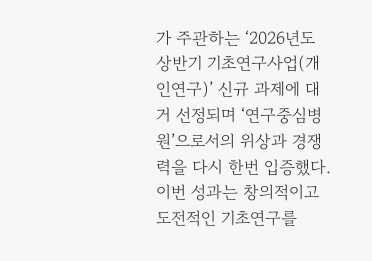가 주관하는 ‘2026년도 상반기 기초연구사업(개인연구)’ 신규 과제에 대거 선정되며 ‘연구중심병원’으로서의 위상과 경쟁력을 다시 한번 입증했다.이번 성과는 창의적이고 도전적인 기초연구를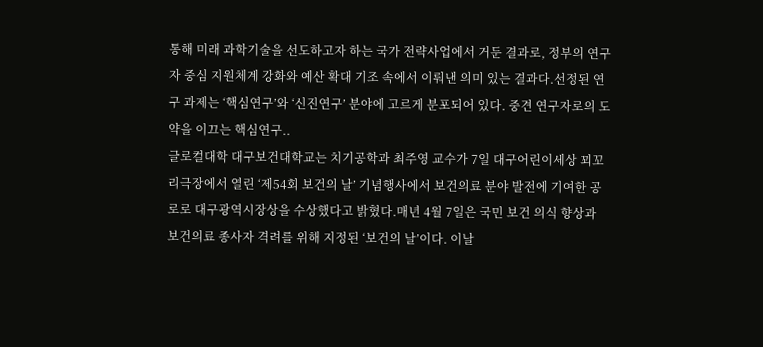통해 미래 과학기술을 선도하고자 하는 국가 전략사업에서 거둔 결과로, 정부의 연구자 중심 지원체계 강화와 예산 확대 기조 속에서 이뤄낸 의미 있는 결과다.선정된 연구 과제는 ‘핵심연구’와 ‘신진연구’ 분야에 고르게 분포되어 있다. 중견 연구자로의 도약을 이끄는 핵심연구..
글로컬대학 대구보건대학교는 치기공학과 최주영 교수가 7일 대구어린이세상 꾀꼬리극장에서 열린 ‘제54회 보건의 날’ 기념행사에서 보건의료 분야 발전에 기여한 공로로 대구광역시장상을 수상했다고 밝혔다.매년 4월 7일은 국민 보건 의식 향상과 보건의료 종사자 격려를 위해 지정된 ‘보건의 날’이다. 이날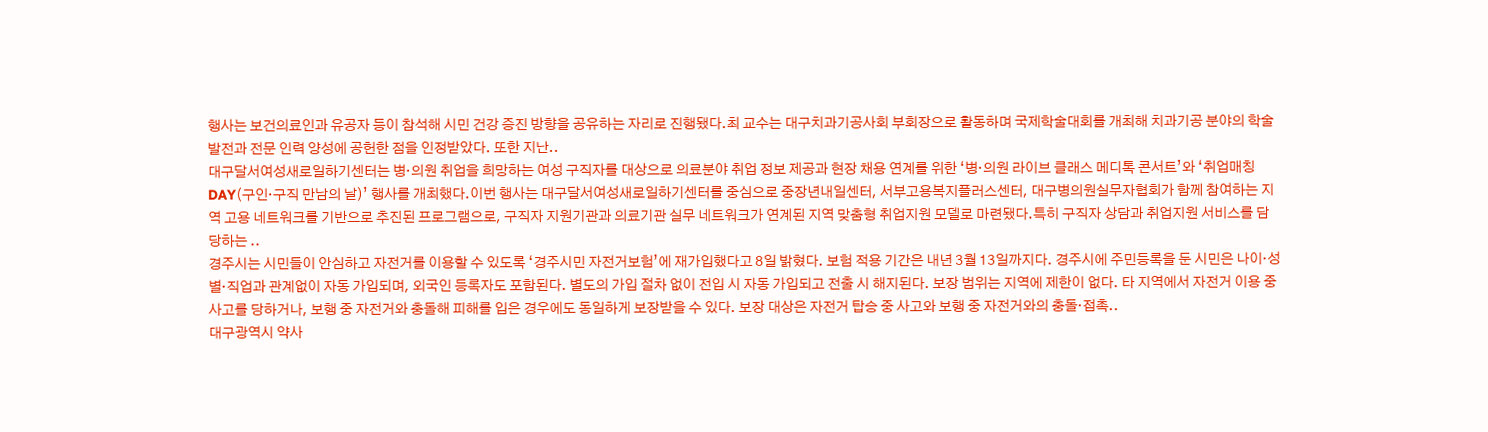행사는 보건의료인과 유공자 등이 참석해 시민 건강 증진 방향을 공유하는 자리로 진행됐다.최 교수는 대구치과기공사회 부회장으로 활동하며 국제학술대회를 개최해 치과기공 분야의 학술 발전과 전문 인력 양성에 공헌한 점을 인정받았다. 또한 지난..
대구달서여성새로일하기센터는 병·의원 취업을 희망하는 여성 구직자를 대상으로 의료분야 취업 정보 제공과 현장 채용 연계를 위한 ‘병·의원 라이브 클래스 메디톡 콘서트’와 ‘취업매칭DAY(구인·구직 만남의 날)’ 행사를 개최했다.이번 행사는 대구달서여성새로일하기센터를 중심으로 중장년내일센터, 서부고용복지플러스센터, 대구병의원실무자협회가 함께 참여하는 지역 고용 네트워크를 기반으로 추진된 프로그램으로, 구직자 지원기관과 의료기관 실무 네트워크가 연계된 지역 맞춤형 취업지원 모델로 마련됐다.특히 구직자 상담과 취업지원 서비스를 담당하는 ..
경주시는 시민들이 안심하고 자전거를 이용할 수 있도록 ‘경주시민 자전거보험’에 재가입했다고 8일 밝혔다. 보험 적용 기간은 내년 3월 13일까지다. 경주시에 주민등록을 둔 시민은 나이·성별·직업과 관계없이 자동 가입되며, 외국인 등록자도 포함된다. 별도의 가입 절차 없이 전입 시 자동 가입되고 전출 시 해지된다. 보장 범위는 지역에 제한이 없다. 타 지역에서 자전거 이용 중 사고를 당하거나, 보행 중 자전거와 충돌해 피해를 입은 경우에도 동일하게 보장받을 수 있다. 보장 대상은 자전거 탑승 중 사고와 보행 중 자전거와의 충돌·접촉..
대구광역시 약사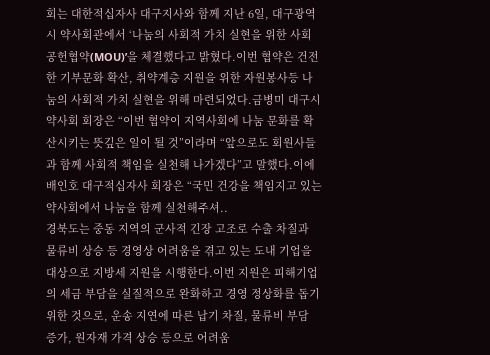회는 대한적십자사 대구지사와 함께 지난 6일, 대구광역시 약사회관에서 ‘나눔의 사회적 가치 실현을 위한 사회공헌협약(MOU)’을 체결했다고 밝혔다.이번 협약은 건전한 기부문화 확산, 취약계층 지원을 위한 자원봉사등 나눔의 사회적 가치 실현을 위해 마련되었다.금병미 대구시약사회 회장은 “이번 협약이 지역사회에 나눔 문화를 확산시키는 뜻깊은 일이 될 것”이라며 “앞으로도 회원사들과 함께 사회적 책임을 실천해 나가겠다”고 말했다.이에 배인호 대구적십자사 회장은 “국민 건강을 책임지고 있는 약사회에서 나눔을 함께 실천해주셔..
경북도는 중동 지역의 군사적 긴장 고조로 수출 차질과 물류비 상승 등 경영상 어려움을 겪고 있는 도내 기업을 대상으로 지방세 지원을 시행한다.이번 지원은 피해기업의 세금 부담을 실질적으로 완화하고 경영 정상화를 돕기 위한 것으로, 운송 지연에 따른 납기 차질, 물류비 부담 증가, 원자재 가격 상승 등으로 어려움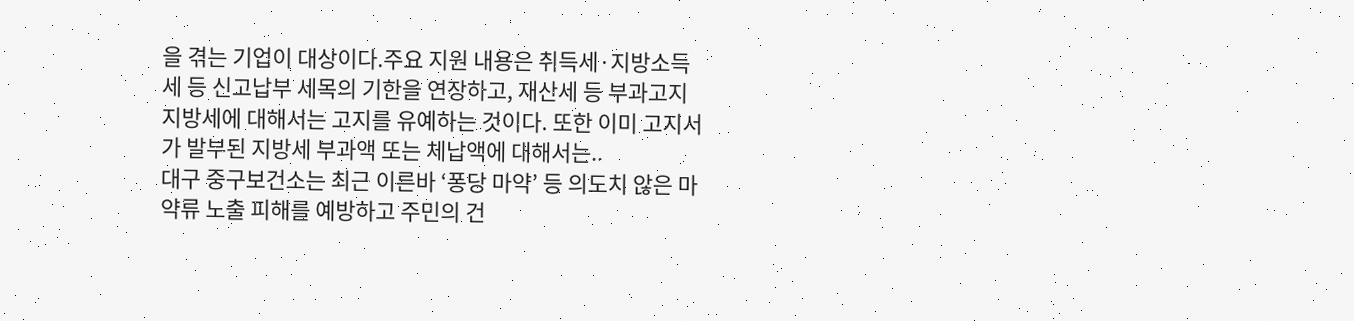을 겪는 기업이 대상이다.주요 지원 내용은 취득세·지방소득세 등 신고납부 세목의 기한을 연장하고, 재산세 등 부과고지 지방세에 대해서는 고지를 유예하는 것이다. 또한 이미 고지서가 발부된 지방세 부과액 또는 체납액에 대해서는..
대구 중구보건소는 최근 이른바 ‘퐁당 마약’ 등 의도치 않은 마약류 노출 피해를 예방하고 주민의 건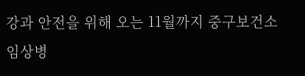강과 안전을 위해 오는 11월까지 중구보건소 임상병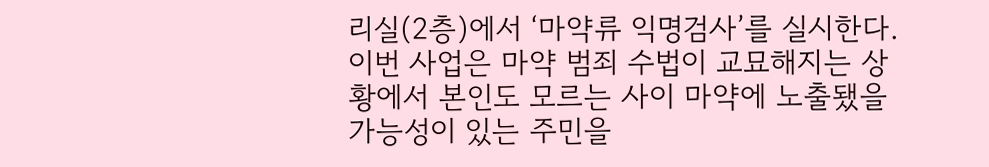리실(2층)에서 ‘마약류 익명검사’를 실시한다.이번 사업은 마약 범죄 수법이 교묘해지는 상황에서 본인도 모르는 사이 마약에 노출됐을 가능성이 있는 주민을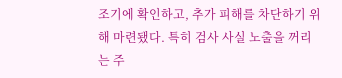조기에 확인하고, 추가 피해를 차단하기 위해 마련됐다. 특히 검사 사실 노출을 꺼리는 주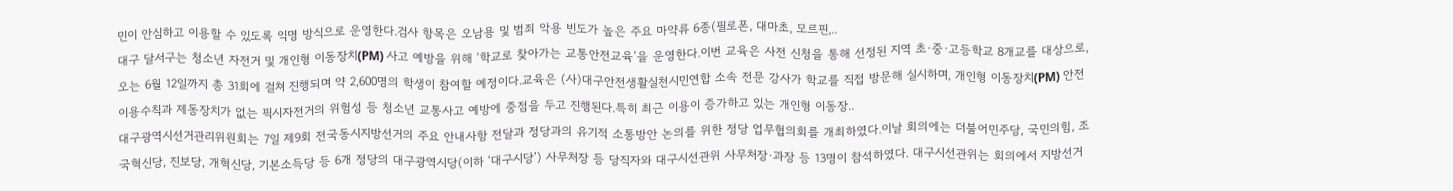민이 안심하고 이용할 수 있도록 익명 방식으로 운영한다.검사 항목은 오남용 및 범죄 악용 빈도가 높은 주요 마약류 6종(필로폰, 대마초, 모르핀,..
대구 달서구는 청소년 자전거 및 개인형 이동장치(PM) 사고 예방을 위해 ‘학교로 찾아가는 교통안전교육’을 운영한다.이번 교육은 사전 신청을 통해 선정된 지역 초·중·고등학교 8개교를 대상으로, 오는 6월 12일까지 총 31회에 걸쳐 진행되며 약 2,600명의 학생이 참여할 예정이다.교육은 (사)대구안전생활실천시민연합 소속 전문 강사가 학교를 직접 방문해 실시하며, 개인형 이동장치(PM) 안전이용수칙과 제동장치가 없는 픽시자전거의 위험성 등 청소년 교통사고 예방에 중점을 두고 진행된다.특히 최근 이용이 증가하고 있는 개인형 이동장..
대구광역시선거관리위원회는 7일 제9회 전국동시지방선거의 주요 안내사항 전달과 정당과의 유기적 소통방안 논의를 위한 정당 업무협의회를 개최하였다.이날 회의에는 더불어민주당, 국민의힘, 조국혁신당, 진보당, 개혁신당, 기본소득당 등 6개 정당의 대구광역시당(이하 ‘대구시당’) 사무처장 등 당직자와 대구시선관위 사무처장·과장 등 13명이 참석하였다. 대구시선관위는 회의에서 지방선거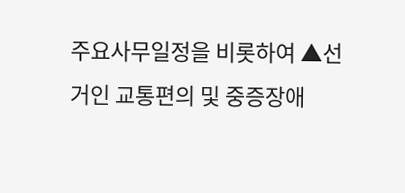주요사무일정을 비롯하여 ▲선거인 교통편의 및 중증장애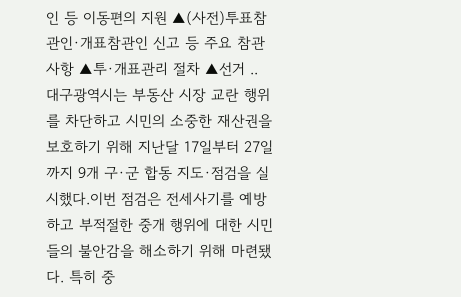인 등 이동편의 지원 ▲(사전)투표참관인·개표참관인 신고 등 주요 참관 사항 ▲투·개표관리 절차 ▲선거 ..
대구광역시는 부동산 시장 교란 행위를 차단하고 시민의 소중한 재산권을 보호하기 위해 지난달 17일부터 27일까지 9개 구·군 합동 지도·점검을 실시했다.이번 점검은 전세사기를 예방하고 부적절한 중개 행위에 대한 시민들의 불안감을 해소하기 위해 마련됐다. 특히 중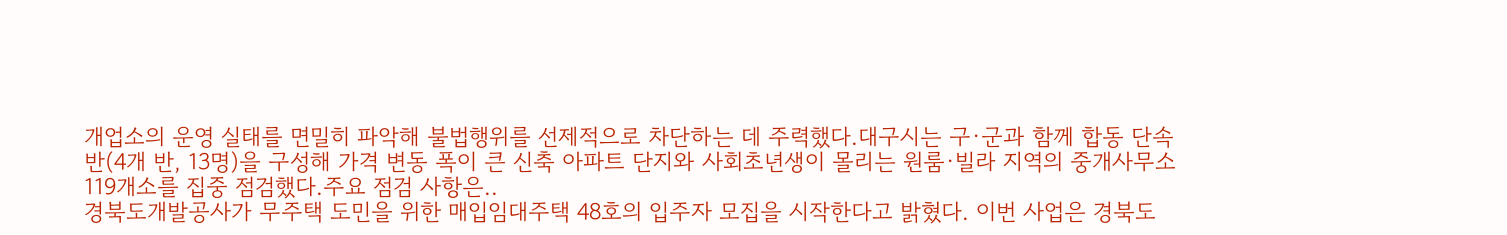개업소의 운영 실태를 면밀히 파악해 불법행위를 선제적으로 차단하는 데 주력했다.대구시는 구·군과 함께 합동 단속반(4개 반, 13명)을 구성해 가격 변동 폭이 큰 신축 아파트 단지와 사회초년생이 몰리는 원룸·빌라 지역의 중개사무소 119개소를 집중 점검했다.주요 점검 사항은..
경북도개발공사가 무주택 도민을 위한 매입임대주택 48호의 입주자 모집을 시작한다고 밝혔다. 이번 사업은 경북도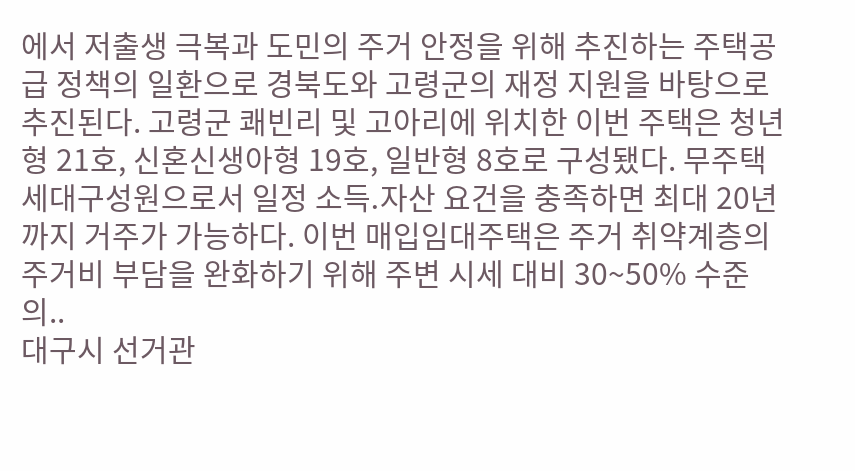에서 저출생 극복과 도민의 주거 안정을 위해 추진하는 주택공급 정책의 일환으로 경북도와 고령군의 재정 지원을 바탕으로 추진된다. 고령군 쾌빈리 및 고아리에 위치한 이번 주택은 청년형 21호, 신혼신생아형 19호, 일반형 8호로 구성됐다. 무주택 세대구성원으로서 일정 소득․자산 요건을 충족하면 최대 20년까지 거주가 가능하다. 이번 매입임대주택은 주거 취약계층의 주거비 부담을 완화하기 위해 주변 시세 대비 30~50% 수준의..
대구시 선거관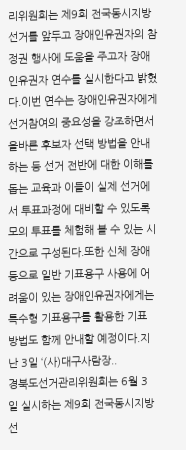리위원회는 제9회 전국동시지방선거를 앞두고 장애인유권자의 참정권 행사에 도움을 주고자 장애인유권자 연수를 실시한다고 밝혔다.이번 연수는 장애인유권자에게 선거참여의 중요성을 강조하면서 올바른 후보자 선택 방법을 안내하는 등 선거 전반에 대한 이해를 돕는 교육과 이들이 실제 선거에서 투표과정에 대비할 수 있도록 모의 투표를 체험해 볼 수 있는 시간으로 구성된다.또한 신체 장애 등으로 일반 기표용구 사용에 어려움이 있는 장애인유권자에게는 특수형 기표용구를 활용한 기표 방법도 함께 안내할 예정이다.지난 3일 ‘(사)대구사람장..
경북도선거관리위원회는 6월 3일 실시하는 제9회 전국동시지방선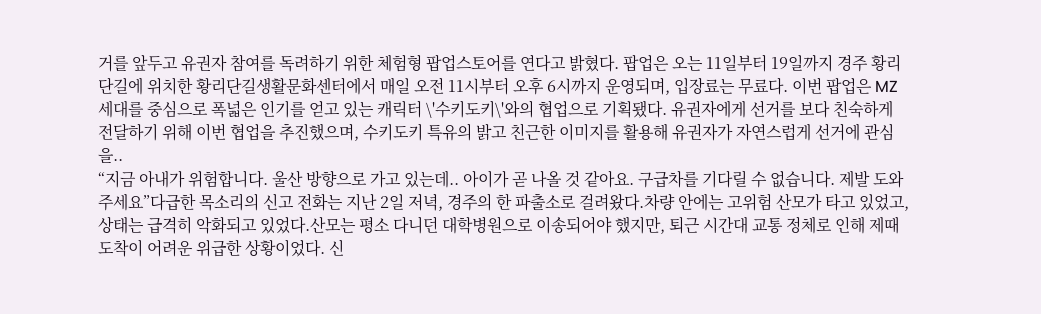거를 앞두고 유권자 참여를 독려하기 위한 체험형 팝업스토어를 연다고 밝혔다. 팝업은 오는 11일부터 19일까지 경주 황리단길에 위치한 황리단길생활문화센터에서 매일 오전 11시부터 오후 6시까지 운영되며, 입장료는 무료다. 이번 팝업은 MZ세대를 중심으로 폭넓은 인기를 얻고 있는 캐릭터 \'수키도키\'와의 협업으로 기획됐다. 유권자에게 선거를 보다 친숙하게 전달하기 위해 이번 협업을 추진했으며, 수키도키 특유의 밝고 친근한 이미지를 활용해 유권자가 자연스럽게 선거에 관심을..
“지금 아내가 위험합니다. 울산 방향으로 가고 있는데.. 아이가 곧 나올 것 같아요. 구급차를 기다릴 수 없습니다. 제발 도와주세요”다급한 목소리의 신고 전화는 지난 2일 저녁, 경주의 한 파출소로 걸려왔다.차량 안에는 고위험 산모가 타고 있었고, 상태는 급격히 악화되고 있었다.산모는 평소 다니던 대학병원으로 이송되어야 했지만, 퇴근 시간대 교통 정체로 인해 제때 도착이 어려운 위급한 상황이었다. 신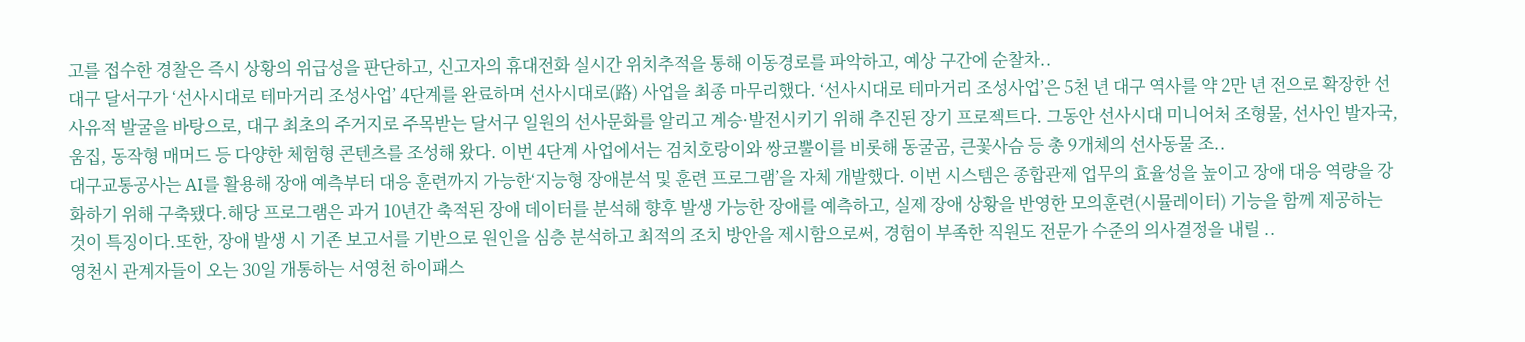고를 접수한 경찰은 즉시 상황의 위급성을 판단하고, 신고자의 휴대전화 실시간 위치추적을 통해 이동경로를 파악하고, 예상 구간에 순찰차..
대구 달서구가 ‘선사시대로 테마거리 조성사업’ 4단계를 완료하며 선사시대로(路) 사업을 최종 마무리했다. ‘선사시대로 테마거리 조성사업’은 5천 년 대구 역사를 약 2만 년 전으로 확장한 선사유적 발굴을 바탕으로, 대구 최초의 주거지로 주목받는 달서구 일원의 선사문화를 알리고 계승·발전시키기 위해 추진된 장기 프로젝트다. 그동안 선사시대 미니어처 조형물, 선사인 발자국, 움집, 동작형 매머드 등 다양한 체험형 콘텐츠를 조성해 왔다. 이번 4단계 사업에서는 검치호랑이와 쌍코뿔이를 비롯해 동굴곰, 큰꽃사슴 등 총 9개체의 선사동물 조..
대구교통공사는 AI를 활용해 장애 예측부터 대응 훈련까지 가능한‘지능형 장애분석 및 훈련 프로그램’을 자체 개발했다. 이번 시스템은 종합관제 업무의 효율성을 높이고 장애 대응 역량을 강화하기 위해 구축됐다.해당 프로그램은 과거 10년간 축적된 장애 데이터를 분석해 향후 발생 가능한 장애를 예측하고, 실제 장애 상황을 반영한 모의훈련(시뮬레이터) 기능을 함께 제공하는 것이 특징이다.또한, 장애 발생 시 기존 보고서를 기반으로 원인을 심층 분석하고 최적의 조치 방안을 제시함으로써, 경험이 부족한 직원도 전문가 수준의 의사결정을 내릴 ..
영천시 관계자들이 오는 30일 개통하는 서영천 하이패스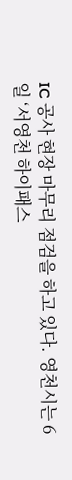IC 공사 현장 마무리 점검을 하고 있다. 영천시는 6일 ‘서영천 하이패스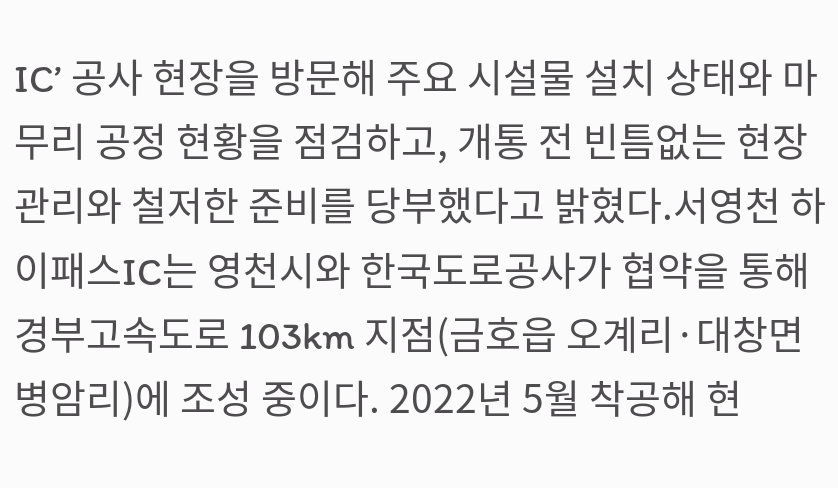IC’ 공사 현장을 방문해 주요 시설물 설치 상태와 마무리 공정 현황을 점검하고, 개통 전 빈틈없는 현장 관리와 철저한 준비를 당부했다고 밝혔다.서영천 하이패스IC는 영천시와 한국도로공사가 협약을 통해 경부고속도로 103km 지점(금호읍 오계리·대창면 병암리)에 조성 중이다. 2022년 5월 착공해 현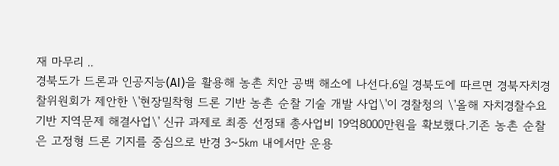재 마무리 ..
경북도가 드론과 인공지능(AI)을 활용해 농촌 치안 공백 해소에 나선다.6일 경북도에 따르면 경북자치경찰위원회가 제안한 \'현장밀착형 드론 기반 농촌 순찰 기술 개발 사업\'이 경찰청의 \'올해 자치경찰수요기반 지역문제 해결사업\' 신규 과제로 최종 선정돼 총사업비 19억8000만원을 확보했다.기존 농촌 순찰은 고정형 드론 기지를 중심으로 반경 3~5㎞ 내에서만 운용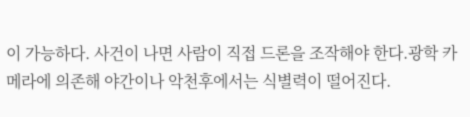이 가능하다. 사건이 나면 사람이 직접 드론을 조작해야 한다.광학 카메라에 의존해 야간이나 악천후에서는 식별력이 떨어진다.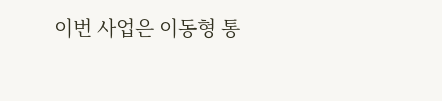이번 사업은 이동형 통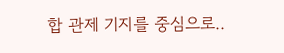합 관제 기지를 중심으로..